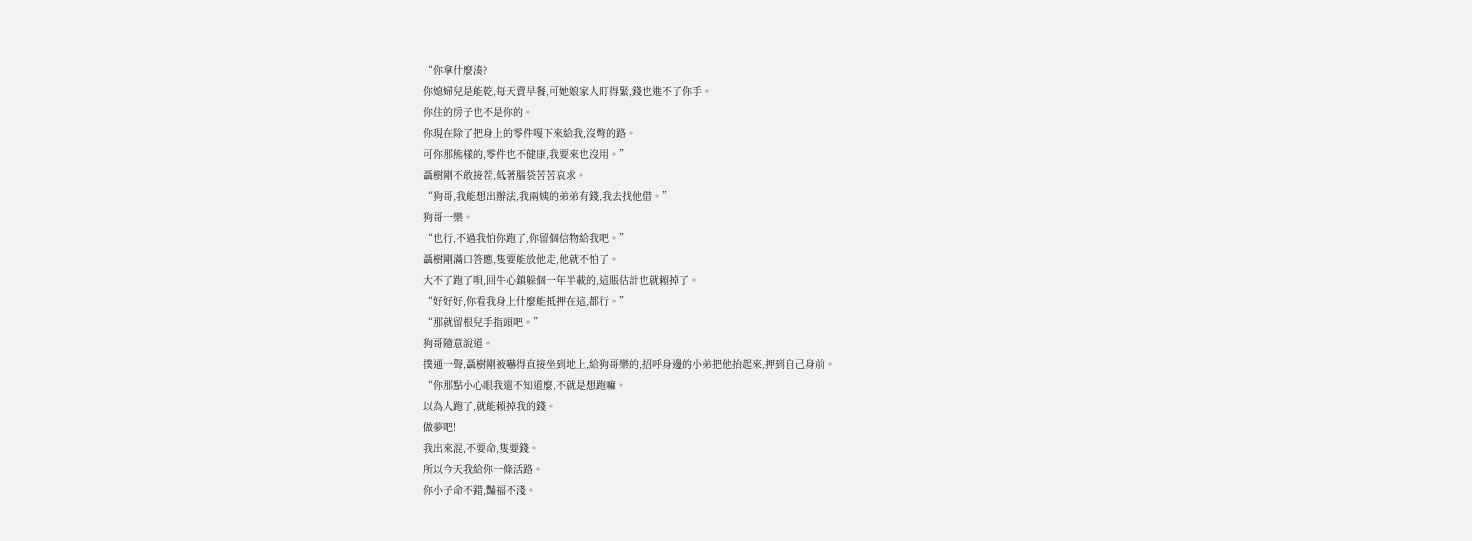“你拿什麼湊?
你媳婦兒是能乾,每天賣早餐,可她娘家人盯得緊,錢也進不了你手。
你住的房子也不是你的。
你現在除了把身上的零件嘎下來給我,沒彆的路。
可你那熊樣的,零件也不健康,我要來也沒用。”
聶樹剛不敢接茬,低著腦袋苦苦哀求。
“狗哥,我能想出辦法,我兩姨的弟弟有錢,我去找他借。”
狗哥一樂。
“也行,不過我怕你跑了,你留個信物給我吧。”
聶樹剛滿口答應,隻要能放他走,他就不怕了。
大不了跑了唄,回牛心鎮躲個一年半載的,這賬估計也就賴掉了。
“好好好,你看我身上什麼能抵押在這,都行。”
“那就留根兒手指頭吧。”
狗哥隨意說道。
撲通一聲,聶樹剛被嚇得直接坐到地上,給狗哥樂的,招呼身邊的小弟把他抬起來,押到自己身前。
“你那點小心眼我還不知道麼,不就是想跑嘛。
以為人跑了,就能賴掉我的錢。
做夢吧!
我出來混,不要命,隻要錢。
所以今天我給你一條活路。
你小子命不錯,豔福不淺。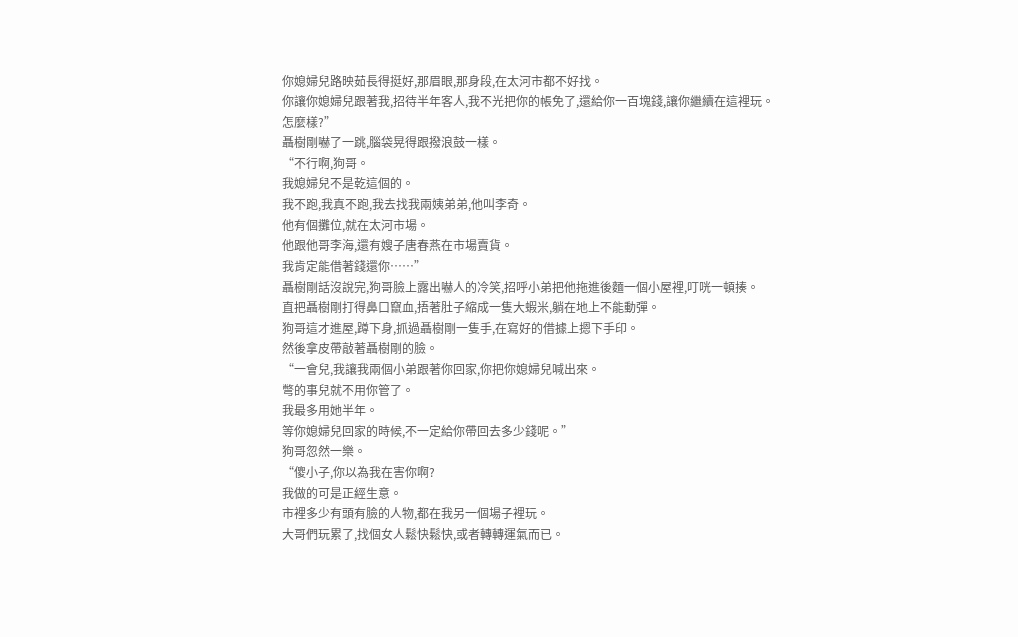你媳婦兒路映茹長得挺好,那眉眼,那身段,在太河市都不好找。
你讓你媳婦兒跟著我,招待半年客人,我不光把你的帳免了,還給你一百塊錢,讓你繼續在這裡玩。
怎麼樣?”
聶樹剛嚇了一跳,腦袋晃得跟撥浪鼓一樣。
“不行啊,狗哥。
我媳婦兒不是乾這個的。
我不跑,我真不跑,我去找我兩姨弟弟,他叫李奇。
他有個攤位,就在太河市場。
他跟他哥李海,還有嫂子唐春燕在市場賣貨。
我肯定能借著錢還你……”
聶樹剛話沒說完,狗哥臉上露出嚇人的冷笑,招呼小弟把他拖進後麵一個小屋裡,叮咣一頓揍。
直把聶樹剛打得鼻口竄血,捂著肚子縮成一隻大蝦米,躺在地上不能動彈。
狗哥這才進屋,蹲下身,抓過聶樹剛一隻手,在寫好的借據上摁下手印。
然後拿皮帶敲著聶樹剛的臉。
“一會兒,我讓我兩個小弟跟著你回家,你把你媳婦兒喊出來。
彆的事兒就不用你管了。
我最多用她半年。
等你媳婦兒回家的時候,不一定給你帶回去多少錢呢。”
狗哥忽然一樂。
“傻小子,你以為我在害你啊?
我做的可是正經生意。
市裡多少有頭有臉的人物,都在我另一個場子裡玩。
大哥們玩累了,找個女人鬆快鬆快,或者轉轉運氣而已。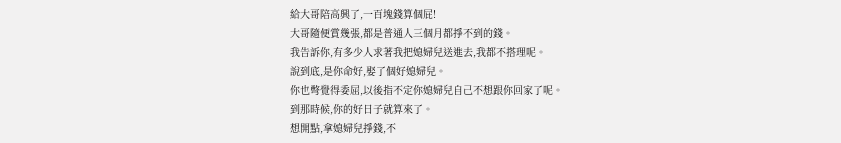給大哥陪高興了,一百塊錢算個屁!
大哥隨便賞幾張,都是普通人三個月都掙不到的錢。
我告訴你,有多少人求著我把媳婦兒送進去,我都不搭理呢。
說到底,是你命好,娶了個好媳婦兒。
你也彆覺得委屈,以後指不定你媳婦兒自己不想跟你回家了呢。
到那時候,你的好日子就算來了。
想開點,拿媳婦兒掙錢,不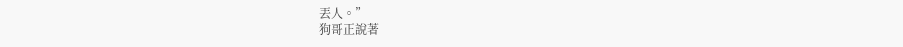丟人。”
狗哥正說著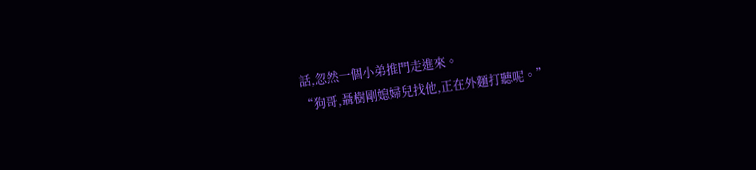話,忽然一個小弟推門走進來。
“狗哥,聶樹剛媳婦兒找他,正在外麵打聽呢。”